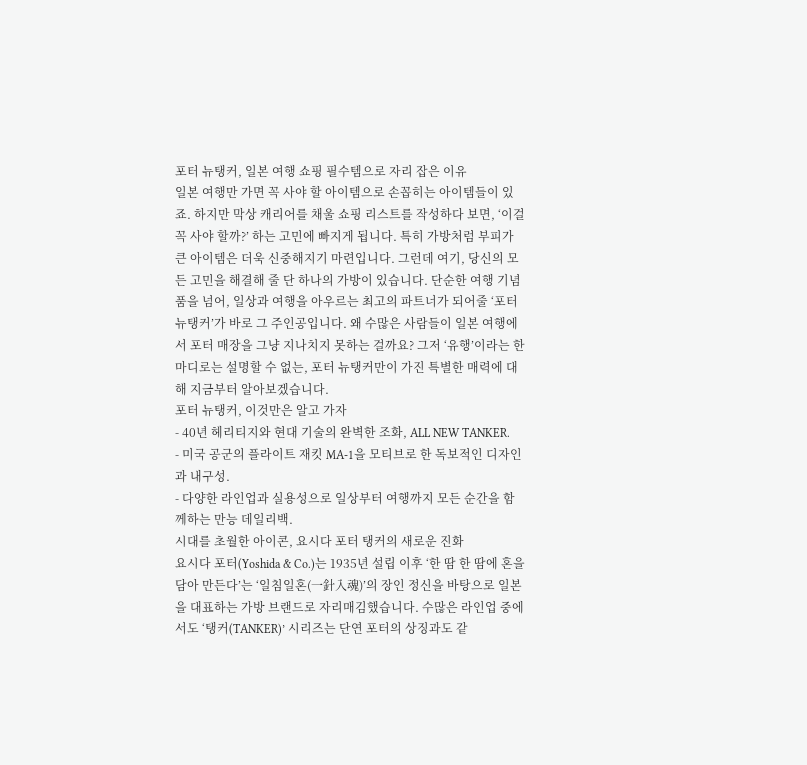포터 뉴탱커, 일본 여행 쇼핑 필수템으로 자리 잡은 이유
일본 여행만 가면 꼭 사야 할 아이템으로 손꼽히는 아이템들이 있죠. 하지만 막상 캐리어를 채울 쇼핑 리스트를 작성하다 보면, ‘이걸 꼭 사야 할까?’ 하는 고민에 빠지게 됩니다. 특히 가방처럼 부피가 큰 아이템은 더욱 신중해지기 마련입니다. 그런데 여기, 당신의 모든 고민을 해결해 줄 단 하나의 가방이 있습니다. 단순한 여행 기념품을 넘어, 일상과 여행을 아우르는 최고의 파트너가 되어줄 ‘포터 뉴탱커’가 바로 그 주인공입니다. 왜 수많은 사람들이 일본 여행에서 포터 매장을 그냥 지나치지 못하는 걸까요? 그저 ‘유행’이라는 한 마디로는 설명할 수 없는, 포터 뉴탱커만이 가진 특별한 매력에 대해 지금부터 알아보겠습니다.
포터 뉴탱커, 이것만은 알고 가자
- 40년 헤리티지와 현대 기술의 완벽한 조화, ALL NEW TANKER.
- 미국 공군의 플라이트 재킷 MA-1을 모티브로 한 독보적인 디자인과 내구성.
- 다양한 라인업과 실용성으로 일상부터 여행까지 모든 순간을 함께하는 만능 데일리백.
시대를 초월한 아이콘, 요시다 포터 탱커의 새로운 진화
요시다 포터(Yoshida & Co.)는 1935년 설립 이후 ‘한 땀 한 땀에 혼을 담아 만든다’는 ‘일침일혼(一針入魂)’의 장인 정신을 바탕으로 일본을 대표하는 가방 브랜드로 자리매김했습니다. 수많은 라인업 중에서도 ‘탱커(TANKER)’ 시리즈는 단연 포터의 상징과도 같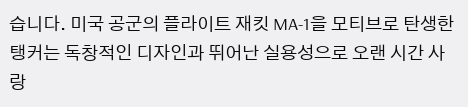습니다. 미국 공군의 플라이트 재킷 MA-1을 모티브로 탄생한 탱커는 독창적인 디자인과 뛰어난 실용성으로 오랜 시간 사랑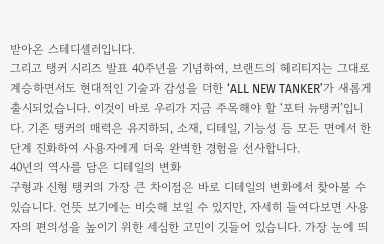받아온 스테디셀러입니다.
그리고 탱커 시리즈 발표 40주년을 기념하여, 브랜드의 헤리티지는 그대로 계승하면서도 현대적인 기술과 감성을 더한 ‘ALL NEW TANKER’가 새롭게 출시되었습니다. 이것이 바로 우리가 지금 주목해야 할 ‘포터 뉴탱커’입니다. 기존 탱커의 매력은 유지하되, 소재, 디테일, 기능성 등 모든 면에서 한 단계 진화하여 사용자에게 더욱 완벽한 경험을 선사합니다.
40년의 역사를 담은 디테일의 변화
구형과 신형 탱커의 가장 큰 차이점은 바로 디테일의 변화에서 찾아볼 수 있습니다. 언뜻 보기에는 비슷해 보일 수 있지만, 자세히 들여다보면 사용자의 편의성을 높이기 위한 세심한 고민이 깃들어 있습니다. 가장 눈에 띄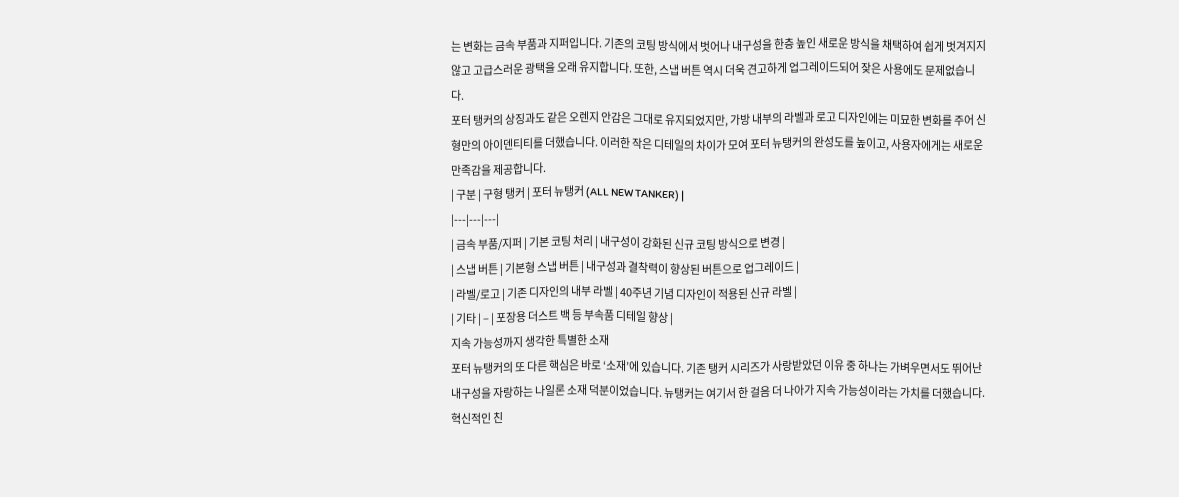는 변화는 금속 부품과 지퍼입니다. 기존의 코팅 방식에서 벗어나 내구성을 한층 높인 새로운 방식을 채택하여 쉽게 벗겨지지 않고 고급스러운 광택을 오래 유지합니다. 또한, 스냅 버튼 역시 더욱 견고하게 업그레이드되어 잦은 사용에도 문제없습니다.
포터 탱커의 상징과도 같은 오렌지 안감은 그대로 유지되었지만, 가방 내부의 라벨과 로고 디자인에는 미묘한 변화를 주어 신형만의 아이덴티티를 더했습니다. 이러한 작은 디테일의 차이가 모여 포터 뉴탱커의 완성도를 높이고, 사용자에게는 새로운 만족감을 제공합니다.
| 구분 | 구형 탱커 | 포터 뉴탱커 (ALL NEW TANKER) |
|---|---|---|
| 금속 부품/지퍼 | 기본 코팅 처리 | 내구성이 강화된 신규 코팅 방식으로 변경 |
| 스냅 버튼 | 기본형 스냅 버튼 | 내구성과 결착력이 향상된 버튼으로 업그레이드 |
| 라벨/로고 | 기존 디자인의 내부 라벨 | 40주년 기념 디자인이 적용된 신규 라벨 |
| 기타 | – | 포장용 더스트 백 등 부속품 디테일 향상 |
지속 가능성까지 생각한 특별한 소재
포터 뉴탱커의 또 다른 핵심은 바로 ‘소재’에 있습니다. 기존 탱커 시리즈가 사랑받았던 이유 중 하나는 가벼우면서도 뛰어난 내구성을 자랑하는 나일론 소재 덕분이었습니다. 뉴탱커는 여기서 한 걸음 더 나아가 지속 가능성이라는 가치를 더했습니다.
혁신적인 친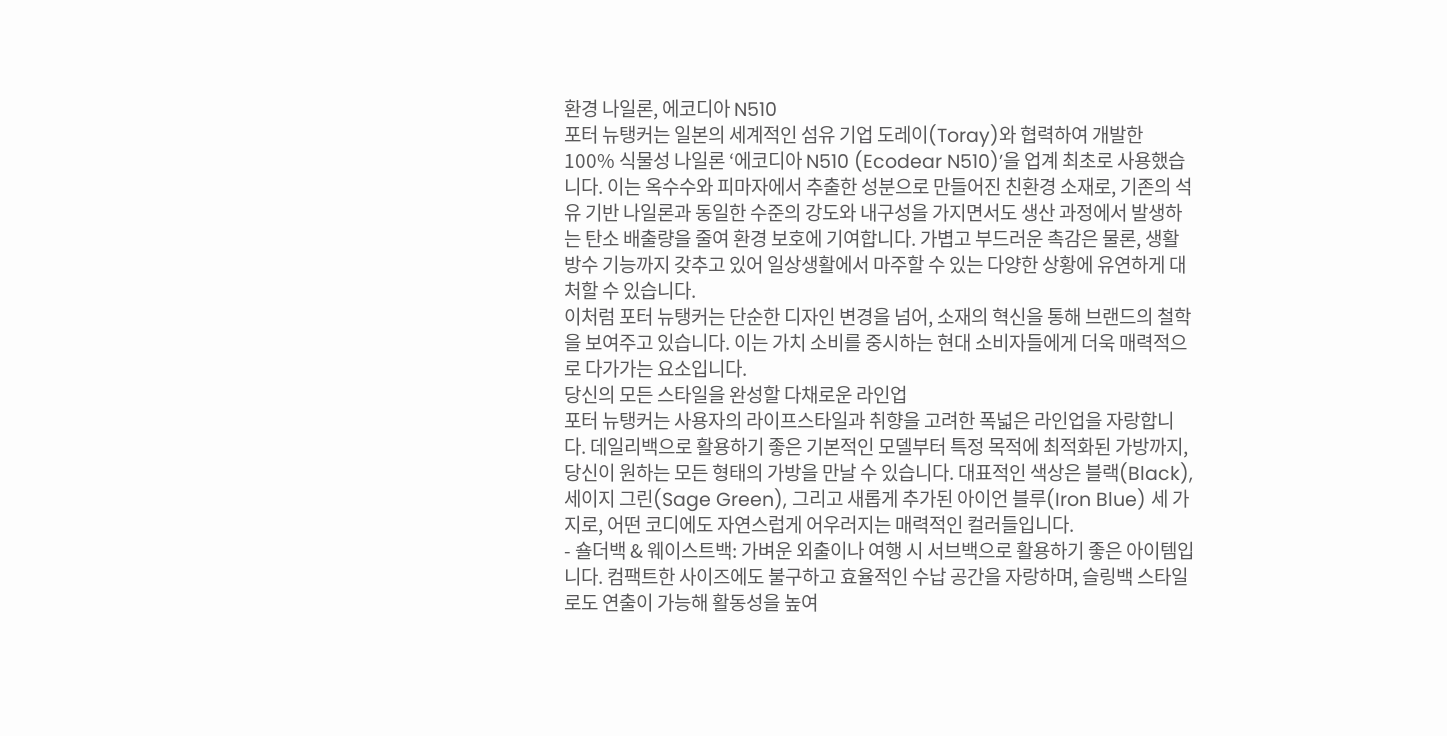환경 나일론, 에코디아 N510
포터 뉴탱커는 일본의 세계적인 섬유 기업 도레이(Toray)와 협력하여 개발한 100% 식물성 나일론 ‘에코디아 N510 (Ecodear N510)’을 업계 최초로 사용했습니다. 이는 옥수수와 피마자에서 추출한 성분으로 만들어진 친환경 소재로, 기존의 석유 기반 나일론과 동일한 수준의 강도와 내구성을 가지면서도 생산 과정에서 발생하는 탄소 배출량을 줄여 환경 보호에 기여합니다. 가볍고 부드러운 촉감은 물론, 생활 방수 기능까지 갖추고 있어 일상생활에서 마주할 수 있는 다양한 상황에 유연하게 대처할 수 있습니다.
이처럼 포터 뉴탱커는 단순한 디자인 변경을 넘어, 소재의 혁신을 통해 브랜드의 철학을 보여주고 있습니다. 이는 가치 소비를 중시하는 현대 소비자들에게 더욱 매력적으로 다가가는 요소입니다.
당신의 모든 스타일을 완성할 다채로운 라인업
포터 뉴탱커는 사용자의 라이프스타일과 취향을 고려한 폭넓은 라인업을 자랑합니다. 데일리백으로 활용하기 좋은 기본적인 모델부터 특정 목적에 최적화된 가방까지, 당신이 원하는 모든 형태의 가방을 만날 수 있습니다. 대표적인 색상은 블랙(Black), 세이지 그린(Sage Green), 그리고 새롭게 추가된 아이언 블루(Iron Blue) 세 가지로, 어떤 코디에도 자연스럽게 어우러지는 매력적인 컬러들입니다.
- 숄더백 & 웨이스트백: 가벼운 외출이나 여행 시 서브백으로 활용하기 좋은 아이템입니다. 컴팩트한 사이즈에도 불구하고 효율적인 수납 공간을 자랑하며, 슬링백 스타일로도 연출이 가능해 활동성을 높여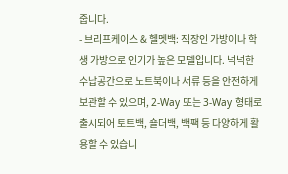줍니다.
- 브리프케이스 & 헬멧백: 직장인 가방이나 학생 가방으로 인기가 높은 모델입니다. 넉넉한 수납공간으로 노트북이나 서류 등을 안전하게 보관할 수 있으며, 2-Way 또는 3-Way 형태로 출시되어 토트백, 숄더백, 백팩 등 다양하게 활용할 수 있습니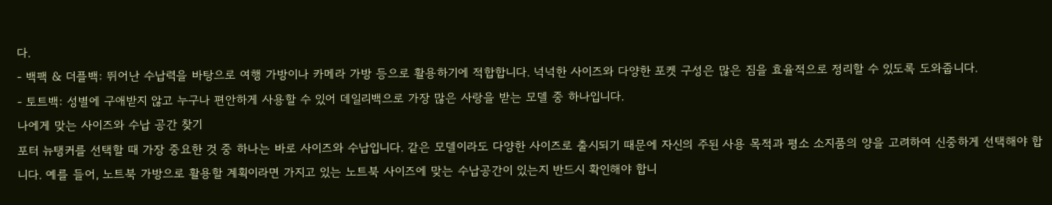다.
- 백팩 & 더플백: 뛰어난 수납력을 바탕으로 여행 가방이나 카메라 가방 등으로 활용하기에 적합합니다. 넉넉한 사이즈와 다양한 포켓 구성은 많은 짐을 효율적으로 정리할 수 있도록 도와줍니다.
- 토트백: 성별에 구애받지 않고 누구나 편안하게 사용할 수 있어 데일리백으로 가장 많은 사랑을 받는 모델 중 하나입니다.
나에게 맞는 사이즈와 수납 공간 찾기
포터 뉴탱커를 선택할 때 가장 중요한 것 중 하나는 바로 사이즈와 수납입니다. 같은 모델이라도 다양한 사이즈로 출시되기 때문에 자신의 주된 사용 목적과 평소 소지품의 양을 고려하여 신중하게 선택해야 합니다. 예를 들어, 노트북 가방으로 활용할 계획이라면 가지고 있는 노트북 사이즈에 맞는 수납공간이 있는지 반드시 확인해야 합니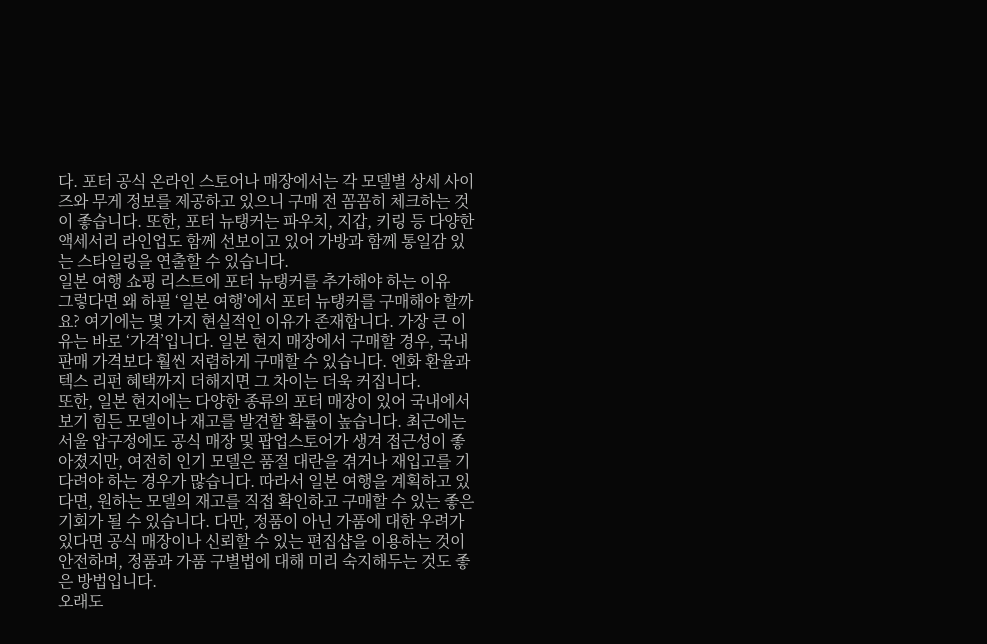다. 포터 공식 온라인 스토어나 매장에서는 각 모델별 상세 사이즈와 무게 정보를 제공하고 있으니 구매 전 꼼꼼히 체크하는 것이 좋습니다. 또한, 포터 뉴탱커는 파우치, 지갑, 키링 등 다양한 액세서리 라인업도 함께 선보이고 있어 가방과 함께 통일감 있는 스타일링을 연출할 수 있습니다.
일본 여행 쇼핑 리스트에 포터 뉴탱커를 추가해야 하는 이유
그렇다면 왜 하필 ‘일본 여행’에서 포터 뉴탱커를 구매해야 할까요? 여기에는 몇 가지 현실적인 이유가 존재합니다. 가장 큰 이유는 바로 ‘가격’입니다. 일본 현지 매장에서 구매할 경우, 국내 판매 가격보다 훨씬 저렴하게 구매할 수 있습니다. 엔화 환율과 텍스 리펀 혜택까지 더해지면 그 차이는 더욱 커집니다.
또한, 일본 현지에는 다양한 종류의 포터 매장이 있어 국내에서 보기 힘든 모델이나 재고를 발견할 확률이 높습니다. 최근에는 서울 압구정에도 공식 매장 및 팝업스토어가 생겨 접근성이 좋아졌지만, 여전히 인기 모델은 품절 대란을 겪거나 재입고를 기다려야 하는 경우가 많습니다. 따라서 일본 여행을 계획하고 있다면, 원하는 모델의 재고를 직접 확인하고 구매할 수 있는 좋은 기회가 될 수 있습니다. 다만, 정품이 아닌 가품에 대한 우려가 있다면 공식 매장이나 신뢰할 수 있는 편집샵을 이용하는 것이 안전하며, 정품과 가품 구별법에 대해 미리 숙지해두는 것도 좋은 방법입니다.
오래도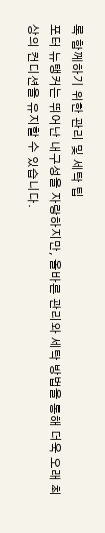록 함께하기 위한 관리 및 세탁 팁
포터 뉴탱커는 뛰어난 내구성을 자랑하지만, 올바른 관리와 세탁 방법을 통해 더욱 오래 최상의 컨디션을 유지할 수 있습니다.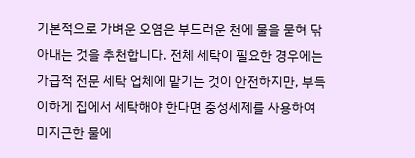기본적으로 가벼운 오염은 부드러운 천에 물을 묻혀 닦아내는 것을 추천합니다. 전체 세탁이 필요한 경우에는 가급적 전문 세탁 업체에 맡기는 것이 안전하지만, 부득이하게 집에서 세탁해야 한다면 중성세제를 사용하여 미지근한 물에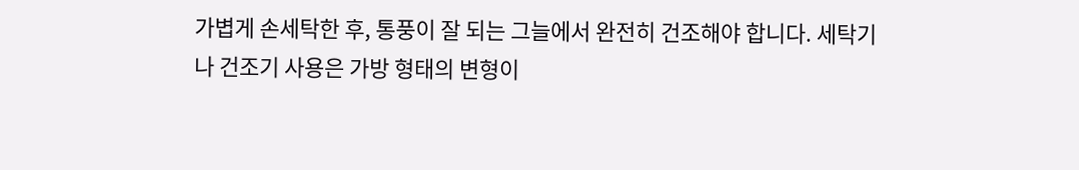가볍게 손세탁한 후, 통풍이 잘 되는 그늘에서 완전히 건조해야 합니다. 세탁기나 건조기 사용은 가방 형태의 변형이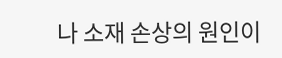나 소재 손상의 원인이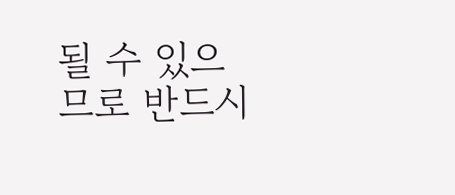될 수 있으므로 반드시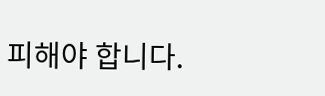피해야 합니다.